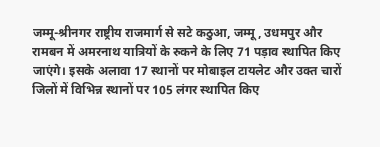जम्मू-श्रीनगर राष्ट्रीय राजमार्ग से सटे कठुआ, जम्मू, उधमपुर और रामबन में अमरनाथ यात्रियों के रुकने के लिए 71 पड़ाव स्थापित किए जाएंगे। इसके अलावा 17 स्थानों पर मोबाइल टायलेट और उक्त चारों जिलों में विभिन्न स्थानों पर 105 लंगर स्थापित किए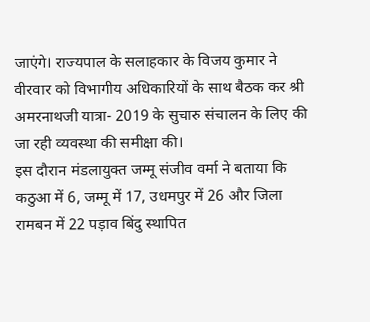जाएंगे। राज्यपाल के सलाहकार के विजय कुमार ने वीरवार को विभागीय अधिकारियों के साथ बैठक कर श्री अमरनाथजी यात्रा- 2019 के सुचारु संचालन के लिए की जा रही व्यवस्था की समीक्षा की।
इस दौरान मंडलायुक्त जम्मू संजीव वर्मा ने बताया कि कठुआ में 6, जम्मू में 17, उधमपुर में 26 और जिला रामबन में 22 पड़ाव बिंदु स्थापित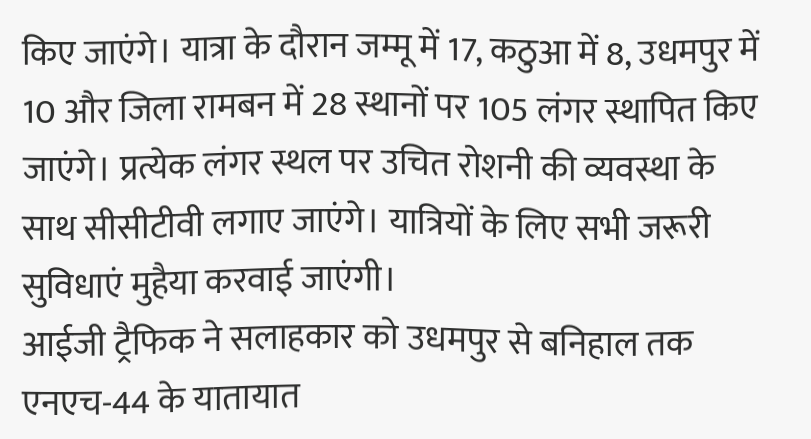किए जाएंगे। यात्रा के दौरान जम्मू में 17, कठुआ में 8, उधमपुर में 10 और जिला रामबन में 28 स्थानों पर 105 लंगर स्थापित किए जाएंगे। प्रत्येक लंगर स्थल पर उचित रोशनी की व्यवस्था के साथ सीसीटीवी लगाए जाएंगे। यात्रियों के लिए सभी जरूरी सुविधाएं मुहैया करवाई जाएंगी।
आईजी ट्रैफिक ने सलाहकार को उधमपुर से बनिहाल तक एनएच-44 के यातायात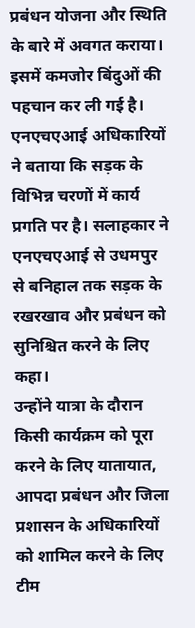प्रबंधन योजना और स्थिति के बारे में अवगत कराया। इसमें कमजोर बिंदुओं की पहचान कर ली गई है। एनएचएआई अधिकारियों ने बताया कि सड़क के विभिन्न चरणों में कार्य प्रगति पर है। सलाहकार ने एनएचएआई से उधमपुर से बनिहाल तक सड़क के रखरखाव और प्रबंधन को सुनिश्चित करने के लिए कहा।
उन्होंने यात्रा के दौरान किसी कार्यक्रम को पूरा करने के लिए यातायात, आपदा प्रबंधन और जिला प्रशासन के अधिकारियों को शामिल करने के लिए टीम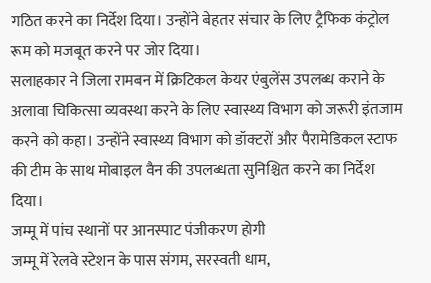गठित करने का निर्देश दिया। उन्होंने बेहतर संचार के लिए ट्रैफिक कंट्रोल रूम को मजबूत करने पर जोर दिया।
सलाहकार ने जिला रामबन में क्रिटिकल केयर एंबुलेंस उपलब्ध कराने के अलावा चिकित्सा व्यवस्था करने के लिए स्वास्थ्य विभाग को जरूरी इंतजाम करने को कहा। उन्होंने स्वास्थ्य विभाग को डॉक्टरों और पैरामेडिकल स्टाफ की टीम के साथ मोबाइल वैन की उपलब्धता सुनिश्चित करने का निर्देश दिया।
जम्मू में पांच स्थानों पर आनस्पाट पंजीकरण होगी
जम्मू में रेलवे स्टेशन के पास संगम, सरस्वती धाम,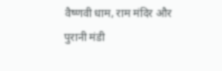वैष्णवी धाम, राम मंदिर और पुरानी मंडी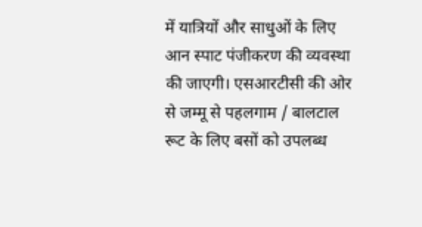में यात्रियों और साधुओं के लिए आन स्पाट पंजीकरण की व्यवस्था की जाएगी। एसआरटीसी की ओर से जम्मू से पहलगाम / बालटाल रूट के लिए बसों को उपलब्ध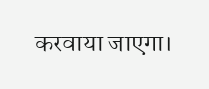करवाया जाएगा।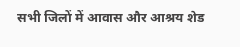सभी जिलों में आवास और आश्रय शेड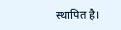स्थापित है।